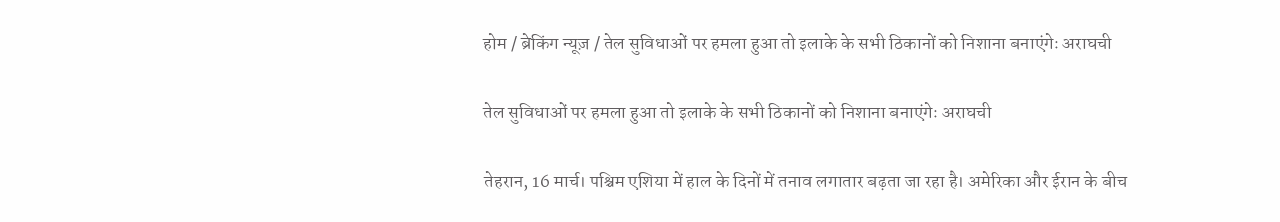होम / ब्रेकिंग न्यूज़ / तेल सुविधाओं पर हमला हुआ तो इलाके के सभी ठिकानों को निशाना बनाएंगेः अराघची

तेल सुविधाओं पर हमला हुआ तो इलाके के सभी ठिकानों को निशाना बनाएंगेः अराघची

तेहरान, 16 मार्च। पश्चिम एशिया में हाल के दिनों में तनाव लगातार बढ़ता जा रहा है। अमेरिका और ईरान के बीच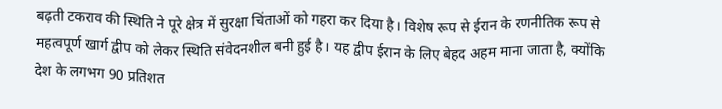बढ़ती टकराव की स्थिति ने पूरे क्षेत्र में सुरक्षा चिंताओं को गहरा कर दिया है। विशेष रूप से ईरान के रणनीतिक रूप से महत्वपूर्ण खार्ग द्वीप को लेकर स्थिति संवेदनशील बनी हुई है। यह द्वीप ईरान के लिए बेहद अहम माना जाता है, क्योंकि देश के लगभग 90 प्रतिशत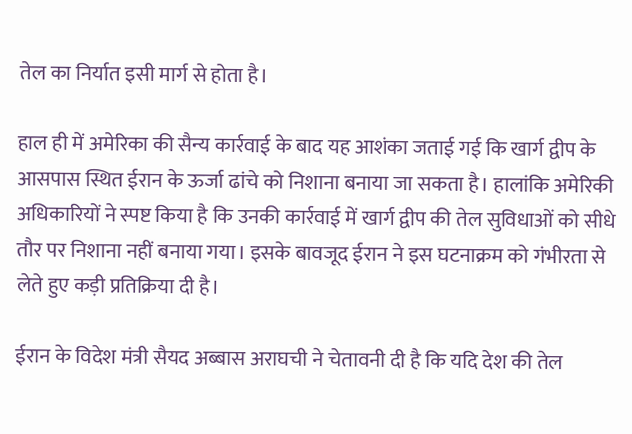तेल का निर्यात इसी मार्ग से होता है।

हाल ही में अमेरिका की सैन्य कार्रवाई के बाद यह आशंका जताई गई कि खार्ग द्वीप के आसपास स्थित ईरान के ऊर्जा ढांचे को निशाना बनाया जा सकता है। हालांकि अमेरिकी अधिकारियों ने स्पष्ट किया है कि उनकी कार्रवाई में खार्ग द्वीप की तेल सुविधाओं को सीधे तौर पर निशाना नहीं बनाया गया। इसके बावजूद ईरान ने इस घटनाक्रम को गंभीरता से लेते हुए कड़ी प्रतिक्रिया दी है।

ईरान के विदेश मंत्री सैयद अब्बास अराघची ने चेतावनी दी है कि यदि देश की तेल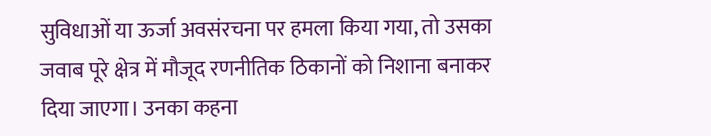सुविधाओं या ऊर्जा अवसंरचना पर हमला किया गया, तो उसका जवाब पूरे क्षेत्र में मौजूद रणनीतिक ठिकानों को निशाना बनाकर दिया जाएगा। उनका कहना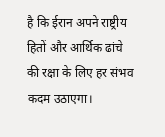है कि ईरान अपने राष्ट्रीय हितों और आर्थिक ढांचे की रक्षा के लिए हर संभव कदम उठाएगा।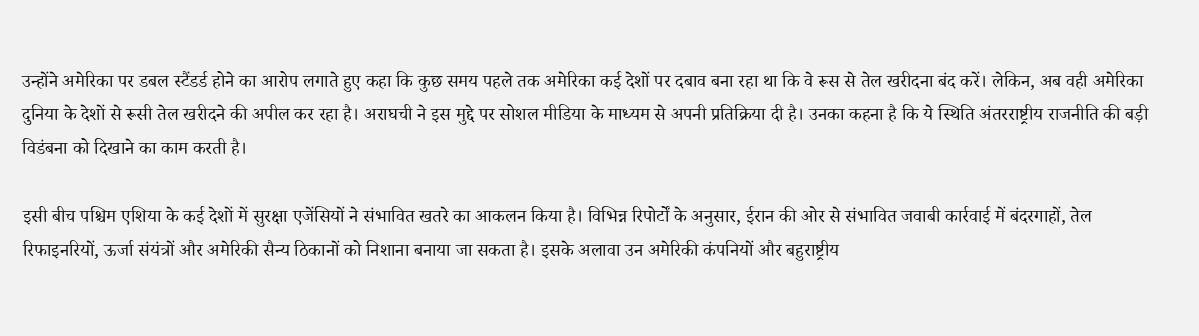उन्होंने अमेरिका पर डबल स्टैंडर्ड होने का आरोप लगाते हुए कहा कि कुछ समय पहले तक अमेरिका कई देशों पर दबाव बना रहा था कि वे रूस से तेल खरीदना बंद करें। लेकिन, अब वही अमेरिका दुनिया के देशों से रूसी तेल खरीदने की अपील कर रहा है। अराघची ने इस मुद्दे पर सोशल मीडिया के माध्यम से अपनी प्रतिक्रिया दी है। उनका कहना है कि ये स्थिति अंतरराष्ट्रीय राजनीति की बड़ी विडंबना को दिखाने का काम करती है।

इसी बीच पश्चिम एशिया के कई देशों में सुरक्षा एजेंसियों ने संभावित खतरे का आकलन किया है। विभिन्न रिपोर्टों के अनुसार, ईरान की ओर से संभावित जवाबी कार्रवाई में बंदरगाहों, तेल रिफाइनरियों, ऊर्जा संयंत्रों और अमेरिकी सैन्य ठिकानों को निशाना बनाया जा सकता है। इसके अलावा उन अमेरिकी कंपनियों और बहुराष्ट्रीय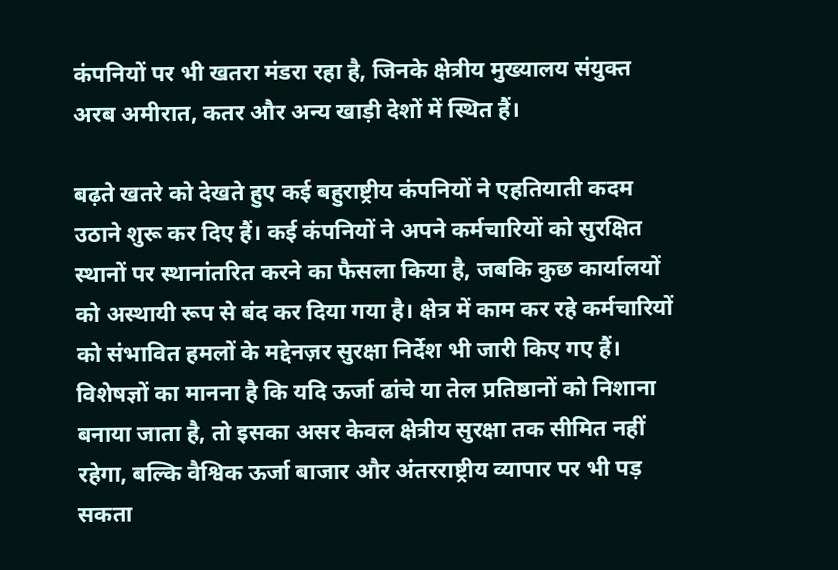कंपनियों पर भी खतरा मंडरा रहा है, जिनके क्षेत्रीय मुख्यालय संयुक्त अरब अमीरात, कतर और अन्य खाड़ी देशों में स्थित हैं।

बढ़ते खतरे को देखते हुए कई बहुराष्ट्रीय कंपनियों ने एहतियाती कदम उठाने शुरू कर दिए हैं। कई कंपनियों ने अपने कर्मचारियों को सुरक्षित स्थानों पर स्थानांतरित करने का फैसला किया है, जबकि कुछ कार्यालयों को अस्थायी रूप से बंद कर दिया गया है। क्षेत्र में काम कर रहे कर्मचारियों को संभावित हमलों के मद्देनज़र सुरक्षा निर्देश भी जारी किए गए हैं। विशेषज्ञों का मानना है कि यदि ऊर्जा ढांचे या तेल प्रतिष्ठानों को निशाना बनाया जाता है, तो इसका असर केवल क्षेत्रीय सुरक्षा तक सीमित नहीं रहेगा, बल्कि वैश्विक ऊर्जा बाजार और अंतरराष्ट्रीय व्यापार पर भी पड़ सकता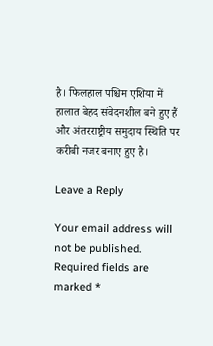है। फिलहाल पश्चिम एशिया में हालात बेहद संवेदनशील बने हुए हैं और अंतरराष्ट्रीय समुदाय स्थिति पर करीबी नजर बनाए हुए है।

Leave a Reply

Your email address will not be published. Required fields are marked *